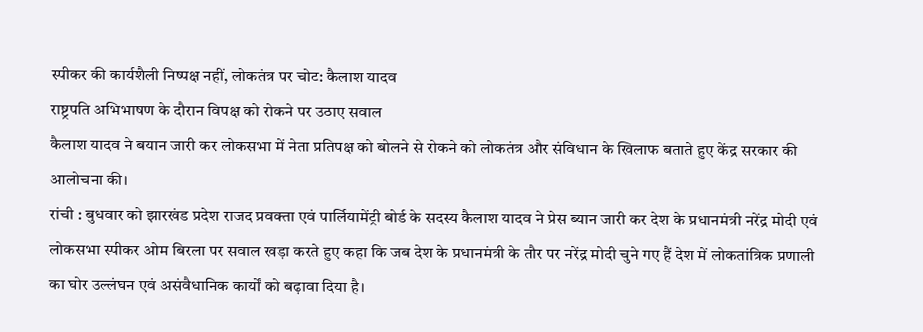स्पीकर की कार्यशैली निष्पक्ष नहीं, लोकतंत्र पर चोट: कैलाश यादव
राष्ट्रपति अभिभाषण के दौरान विपक्ष को रोकने पर उठाए सवाल
कैलाश यादव ने बयान जारी कर लोकसभा में नेता प्रतिपक्ष को बोलने से रोकने को लोकतंत्र और संविधान के खिलाफ बताते हुए केंद्र सरकार की आलोचना की।
रांची : बुधवार को झारखंड प्रदेश राजद प्रवक्ता एवं पार्लियामेंट्री बोर्ड के सदस्य कैलाश यादव ने प्रेस ब्यान जारी कर देश के प्रधानमंत्री नरेंद्र मोदी एवं लोकसभा स्पीकर ओम बिरला पर सवाल खड़ा करते हुए कहा कि जब देश के प्रधानमंत्री के तौर पर नरेंद्र मोदी चुने गए हैं देश में लोकतांत्रिक प्रणाली का घोर उल्लंघन एवं असंवैधानिक कार्यों को बढ़ावा दिया है।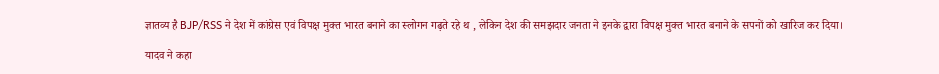ज्ञातव्य है BJP/RSS ने देश में कांग्रेस एवं विपक्ष मुक्त भारत बनाने का स्लोगन गढ़ते रहे थ , लेकिन देश की समझदार जनता ने इनके द्वारा विपक्ष मुक्त भारत बनाने के सपनों को खारिज कर दिया।

यादव ने कहा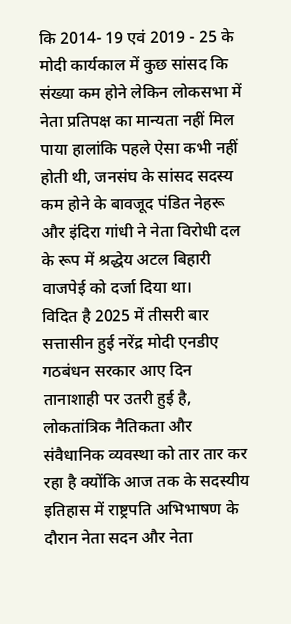कि 2014- 19 एवं 2019 - 25 के मोदी कार्यकाल में कुछ सांसद कि संख्या कम होने लेकिन लोकसभा में नेता प्रतिपक्ष का मान्यता नहीं मिल पाया हालांकि पहले ऐसा कभी नहीं होती थी, जनसंघ के सांसद सदस्य कम होने के बावजूद पंडित नेहरू और इंदिरा गांधी ने नेता विरोधी दल के रूप में श्रद्धेय अटल बिहारी वाजपेई को दर्जा दिया था।
विदित है 2025 में तीसरी बार सत्तासीन हुई नरेंद्र मोदी एनडीए गठबंधन सरकार आए दिन तानाशाही पर उतरी हुई है, लोकतांत्रिक नैतिकता और संवैधानिक व्यवस्था को तार तार कर रहा है क्योंकि आज तक के सदस्यीय इतिहास में राष्ट्रपति अभिभाषण के दौरान नेता सदन और नेता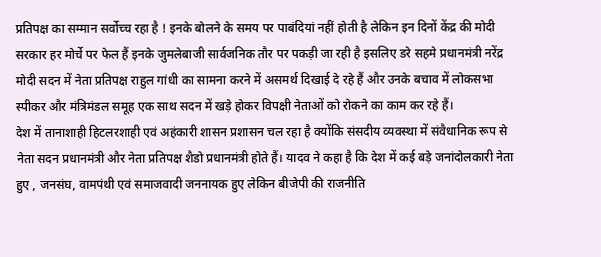प्रतिपक्ष का सम्मान सर्वोच्च रहा है ! इनके बोलने के समय पर पाबंदियां नहीं होती है लेकिन इन दिनों केंद्र की मोदी सरकार हर मोर्चे पर फेल हैं इनके जुमलेबाजी सार्वजनिक तौर पर पकड़ी जा रही है इसलिए डरे सहमे प्रधानमंत्री नरेंद्र मोदी सदन में नेता प्रतिपक्ष राहुल गांधी का सामना करने में असमर्थ दिखाई दे रहे हैं और उनके बचाव में लोकसभा स्पीकर और मंत्रिमंडल समूह एक साथ सदन में खड़े होकर विपक्षी नेताओं को रोकने का काम कर रहे हैं।
देश में तानाशाही हिटलरशाही एवं अहंकारी शासन प्रशासन चल रहा है क्योंकि संसदीय व्यवस्था में संवैधानिक रूप से नेता सदन प्रधानमंत्री और नेता प्रतिपक्ष शैडो प्रधानमंत्री होते हैं। यादव ने कहा है कि देश में कई बड़े जनांदोलकारी नेता हुए , जनसंघ, वामपंथी एवं समाजवादी जननायक हुए लेकिन बीजेपी की राजनीति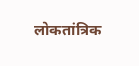लोकतांत्रिक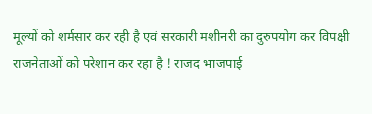मूल्यों को शर्मसार कर रही है एवं सरकारी मशीनरी का दुरुपयोग कर विपक्षी राजनेताओं को परेशान कर रहा है ! राजद भाजपाई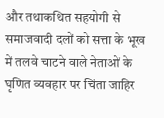और तथाकथित सहयोगी से समाजवादी दलों को सत्ता के भूख में तलवे चाटने वाले नेताओं के घृणित व्यवहार पर चिंता जाहिर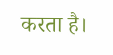करता है।